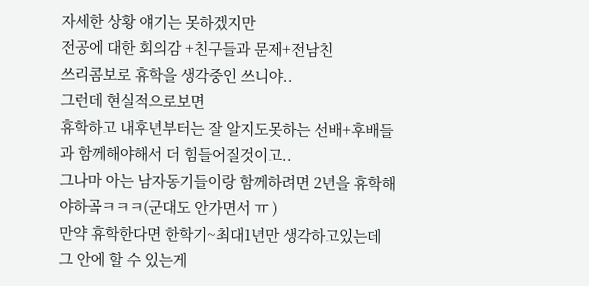자세한 상황 얘기는 못하겠지만
전공에 대한 회의감 +친구들과 문제+전남친
쓰리콤보로 휴학을 생각중인 쓰니야..
그런데 현실적으로보면
휴학하고 내후년부터는 잘 알지도못하는 선배+후배들과 함께해야해서 더 힘들어질것이고..
그나마 아는 남자동기들이랑 함께하려면 2년을 휴학해야하곸ㅋㅋㅋ(군대도 안가면서 ㅠ )
만약 휴학한다면 한학기~최대1년만 생각하고있는데 그 안에 할 수 있는게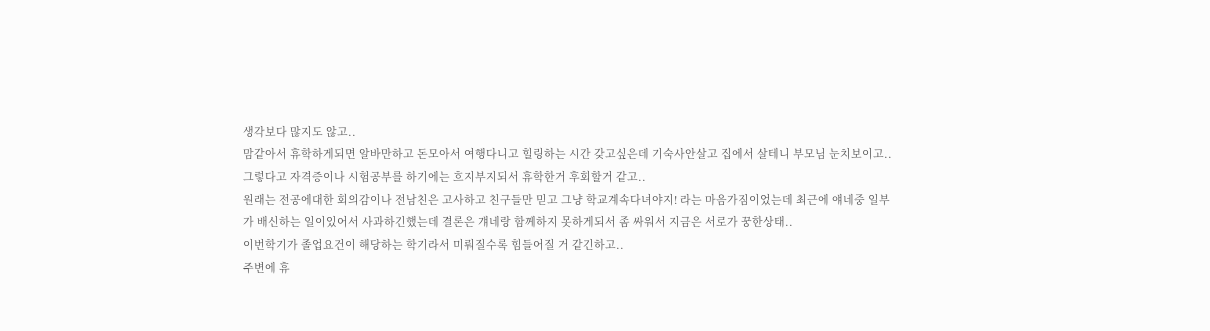생각보다 많지도 않고..
맘같아서 휴학하게되면 알바만하고 돈모아서 여행다니고 힐링하는 시간 갖고싶은데 기숙사안살고 집에서 살테니 부모님 눈치보이고..
그렇다고 자격증이나 시험공부를 하기에는 흐지부지되서 휴학한거 후회할거 같고..
원래는 전공에대한 회의감이나 전남친은 고사하고 친구들만 믿고 그냥 학교계속다녀야지! 라는 마음가짐이었는데 최근에 얘네중 일부가 배신하는 일이있어서 사과하긴했는데 결론은 걔네랑 함께하지 못하게되서 좀 싸워서 지금은 서로가 꿍한상태..
이번학기가 졸업요건이 해당하는 학기라서 미뤄질수록 힘들어질 거 같긴하고..
주변에 휴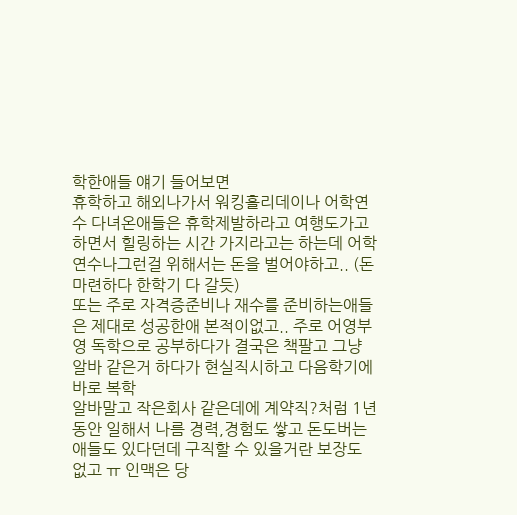학한애들 얘기 들어보면
휴학하고 해외나가서 워킹홀리데이나 어학연수 다녀온애들은 휴학제발하라고 여행도가고 하면서 힐링하는 시간 가지라고는 하는데 어학연수나그런걸 위해서는 돈을 벌어야하고.. (돈 마련하다 한학기 다 갈듯)
또는 주로 자격증준비나 재수를 준비하는애들은 제대로 성공한애 본적이없고.. 주로 어영부영 독학으로 공부하다가 결국은 책팔고 그냥 알바 같은거 하다가 현실직시하고 다음학기에 바로 복학
알바말고 작은회사 같은데에 계약직?처럼 1년동안 일해서 나름 경력,경험도 쌓고 돈도버는 애들도 있다던데 구직할 수 있을거란 보장도 없고 ㅠ 인맥은 당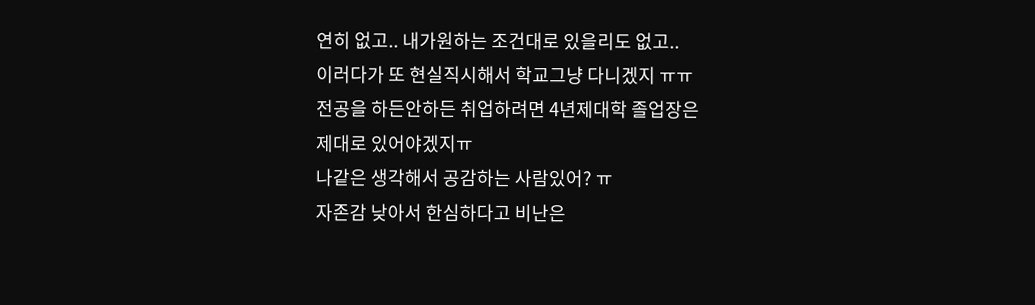연히 없고.. 내가원하는 조건대로 있을리도 없고..
이러다가 또 현실직시해서 학교그냥 다니겠지 ㅠㅠ
전공을 하든안하든 취업하려면 4년제대학 졸업장은
제대로 있어야겠지ㅠ
나같은 생각해서 공감하는 사람있어? ㅠ
자존감 낮아서 한심하다고 비난은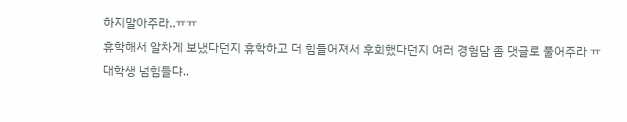하지말아주라..ㅠㅠ
휴학해서 알차게 보냈다던지 휴학하고 더 힘들어져서 후회했다던지 여러 경험담 좀 댓글로 풀어주라 ㅠ
대학생 넘힘들댜..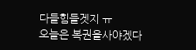다들힘들겟지 ㅠ
오늘은 복권을사야겠다